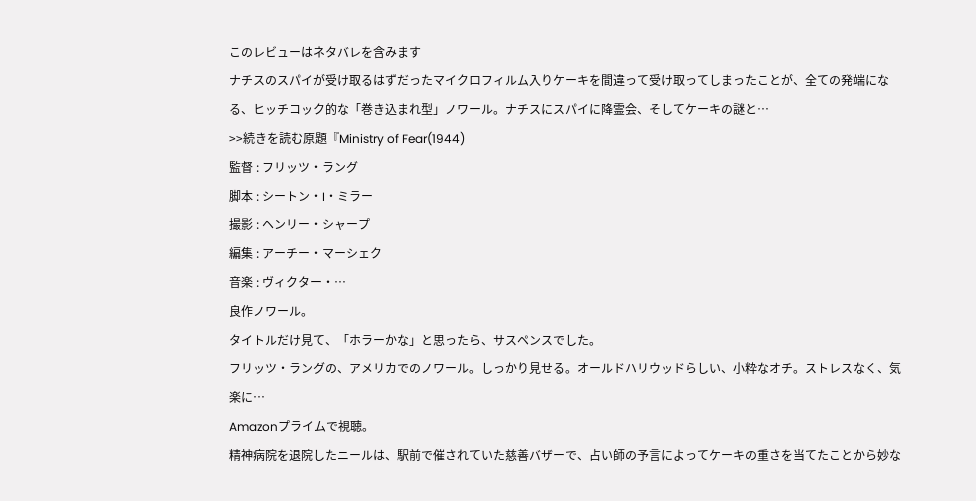このレビューはネタバレを含みます
ナチスのスパイが受け取るはずだったマイクロフィルム入りケーキを間違って受け取ってしまったことが、全ての発端になる、ヒッチコック的な「巻き込まれ型」ノワール。ナチスにスパイに降霊会、そしてケーキの謎と…
>>続きを読む原題『Ministry of Fear(1944)
監督 : フリッツ・ラング
脚本 : シートン・I・ミラー
撮影 : ヘンリー・シャープ
編集 : アーチー・マーシェク
音楽 : ヴィクター・…
良作ノワール。
タイトルだけ見て、「ホラーかな」と思ったら、サスペンスでした。
フリッツ・ラングの、アメリカでのノワール。しっかり見せる。オールドハリウッドらしい、小粋なオチ。ストレスなく、気楽に…
Amazonプライムで視聴。
精神病院を退院したニールは、駅前で催されていた慈善バザーで、占い師の予言によってケーキの重さを当てたことから妙な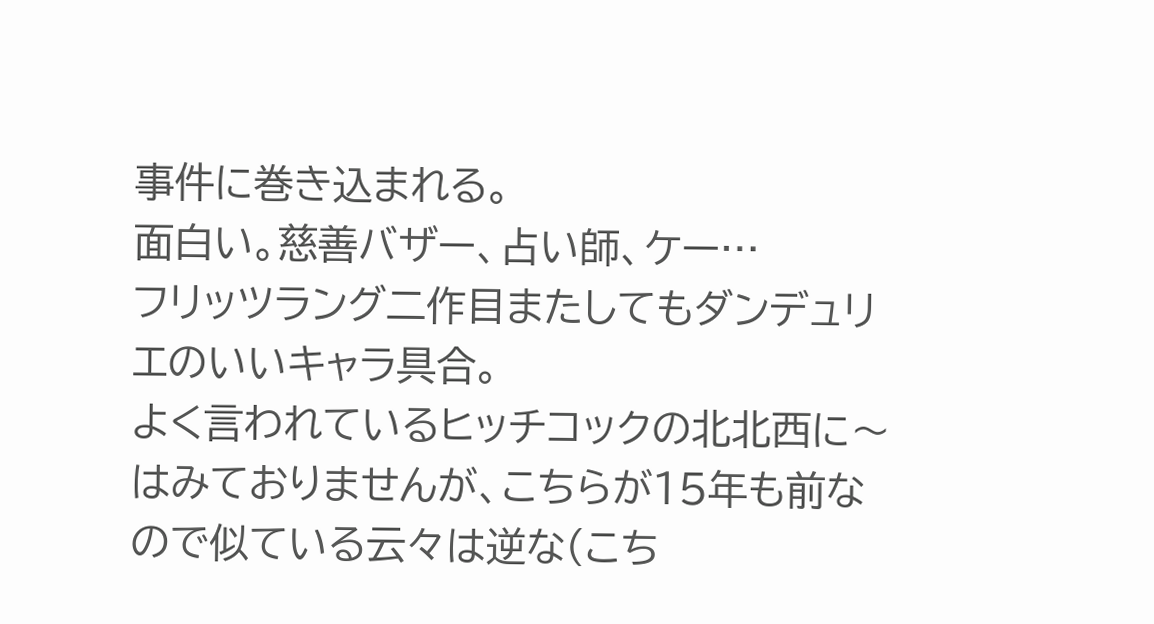事件に巻き込まれる。
面白い。慈善バザー、占い師、ケー…
フリッツラング二作目またしてもダンデュリエのいいキャラ具合。
よく言われているヒッチコックの北北西に〜はみておりませんが、こちらが15年も前なので似ている云々は逆な(こち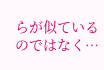らが似ているのではなく…